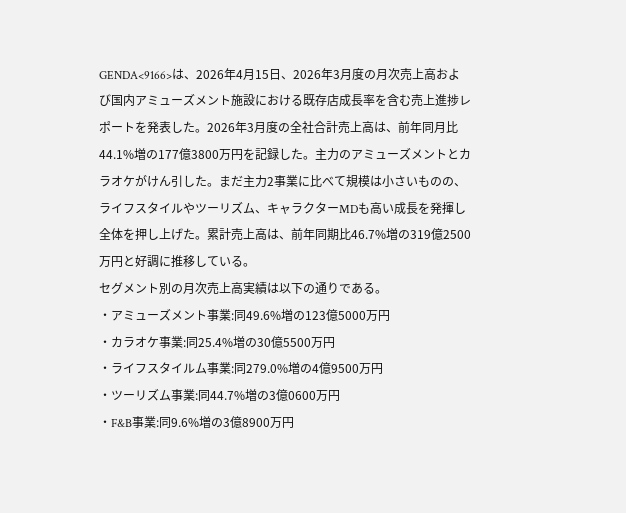GENDA<9166>は、2026年4月15日、2026年3月度の月次売上高および国内アミューズメント施設における既存店成長率を含む売上進捗レポートを発表した。2026年3月度の全社合計売上高は、前年同月比44.1%増の177億3800万円を記録した。主力のアミューズメントとカラオケがけん引した。まだ主力2事業に比べて規模は小さいものの、ライフスタイルやツーリズム、キャラクターMDも高い成長を発揮し全体を押し上げた。累計売上高は、前年同期比46.7%増の319億2500万円と好調に推移している。
セグメント別の月次売上高実績は以下の通りである。
・アミューズメント事業:同49.6%増の123億5000万円
・カラオケ事業:同25.4%増の30億5500万円
・ライフスタイルム事業:同279.0%増の4億9500万円
・ツーリズム事業:同44.7%増の3億0600万円
・F&B事業:同9.6%増の3億8900万円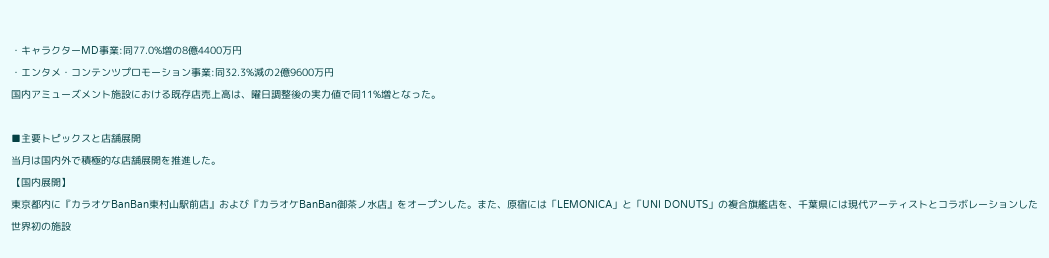・キャラクターMD事業:同77.0%増の8億4400万円
・エンタメ・コンテンツプロモーション事業:同32.3%減の2億9600万円
国内アミューズメント施設における既存店売上高は、曜日調整後の実力値で同11%増となった。

■主要トピックスと店舗展開
当月は国内外で積極的な店舗展開を推進した。
【国内展開】
東京都内に『カラオケBanBan東村山駅前店』および『カラオケBanBan御茶ノ水店』をオープンした。また、原宿には「LEMONICA」と「UNI DONUTS」の複合旗艦店を、千葉県には現代アーティストとコラボレーションした世界初の施設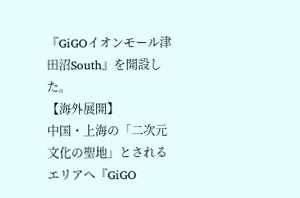『GiGOイオンモール津田沼South』を開設した。
【海外展開】
中国・上海の「二次元文化の聖地」とされるエリアへ『GiGO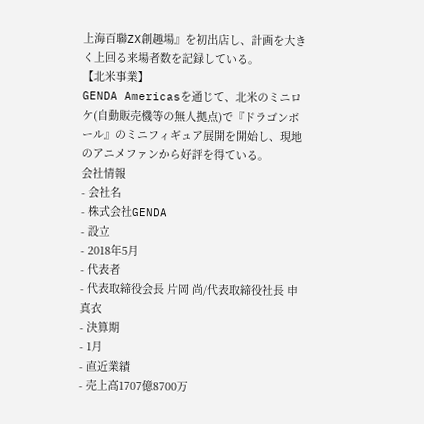上海百聯ZX創趣場』を初出店し、計画を大きく上回る来場者数を記録している。
【北米事業】
GENDA Americasを通じて、北米のミニロケ(自動販売機等の無人拠点)で『ドラゴンボール』のミニフィギュア展開を開始し、現地のアニメファンから好評を得ている。
会社情報
- 会社名
- 株式会社GENDA
- 設立
- 2018年5月
- 代表者
- 代表取締役会長 片岡 尚/代表取締役社長 申 真衣
- 決算期
- 1月
- 直近業績
- 売上高1707億8700万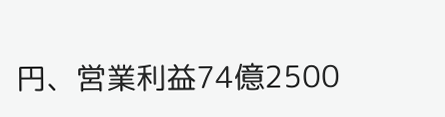円、営業利益74億2500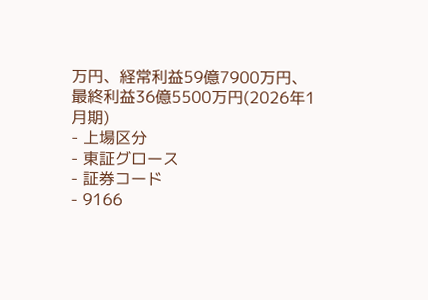万円、経常利益59億7900万円、最終利益36億5500万円(2026年1月期)
- 上場区分
- 東証グロース
- 証券コード
- 9166